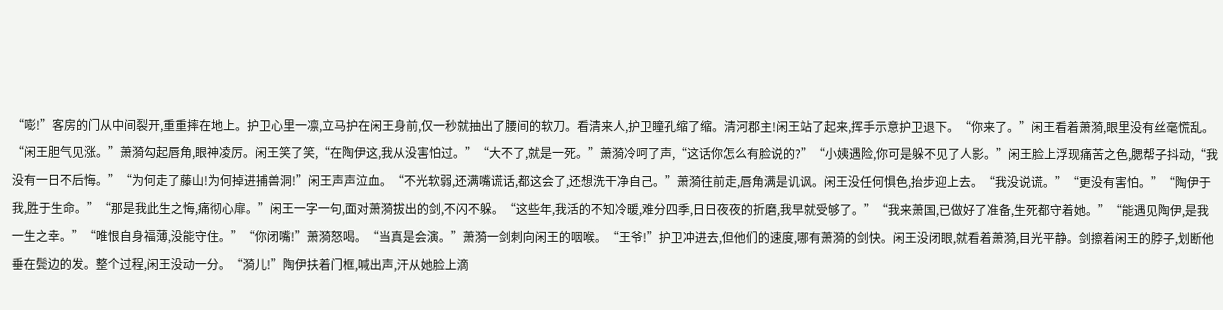“嘭!”客房的门从中间裂开,重重摔在地上。护卫心里一凛,立马护在闲王身前,仅一秒就抽出了腰间的软刀。看清来人,护卫瞳孔缩了缩。清河郡主!闲王站了起来,挥手示意护卫退下。“你来了。”闲王看着萧漪,眼里没有丝毫慌乱。“闲王胆气见涨。”萧漪勾起唇角,眼神凌厉。闲王笑了笑,“在陶伊这,我从没害怕过。”“大不了,就是一死。”萧漪冷呵了声,“这话你怎么有脸说的?”“小姨遇险,你可是躲不见了人影。”闲王脸上浮现痛苦之色,腮帮子抖动,“我没有一日不后悔。”“为何走了藤山!为何掉进捕兽洞!”闲王声声泣血。“不光软弱,还满嘴谎话,都这会了,还想洗干净自己。”萧漪往前走,唇角满是讥讽。闲王没任何惧色,抬步迎上去。“我没说谎。”“更没有害怕。”“陶伊于我,胜于生命。”“那是我此生之悔,痛彻心扉。”闲王一字一句,面对萧漪拔出的剑,不闪不躲。“这些年,我活的不知冷暖,难分四季,日日夜夜的折磨,我早就受够了。”“我来萧国,已做好了准备,生死都守着她。”“能遇见陶伊,是我一生之幸。”“唯恨自身福薄,没能守住。”“你闭嘴!”萧漪怒喝。“当真是会演。”萧漪一剑刺向闲王的咽喉。“王爷!”护卫冲进去,但他们的速度,哪有萧漪的剑快。闲王没闭眼,就看着萧漪,目光平静。剑擦着闲王的脖子,划断他垂在鬓边的发。整个过程,闲王没动一分。“漪儿!”陶伊扶着门框,喊出声,汗从她脸上滴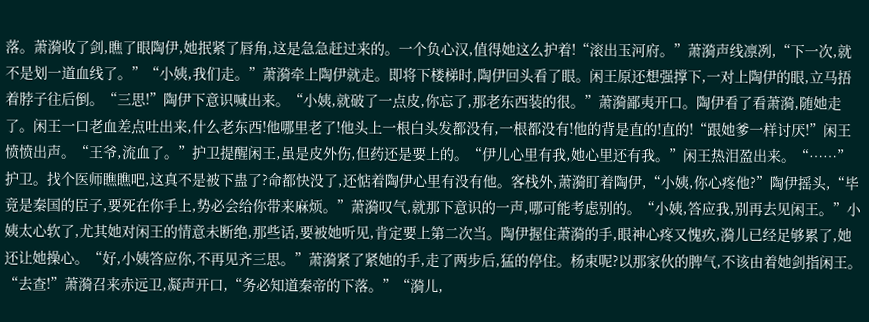落。萧漪收了剑,瞧了眼陶伊,她抿紧了唇角,这是急急赶过来的。一个负心汉,值得她这么护着!“滚出玉河府。”萧漪声线凛冽,“下一次,就不是划一道血线了。”“小姨,我们走。”萧漪牵上陶伊就走。即将下楼梯时,陶伊回头看了眼。闲王原还想强撑下,一对上陶伊的眼,立马捂着脖子往后倒。“三思!”陶伊下意识喊出来。“小姨,就破了一点皮,你忘了,那老东西装的很。”萧漪鄙夷开口。陶伊看了看萧漪,随她走了。闲王一口老血差点吐出来,什么老东西!他哪里老了!他头上一根白头发都没有,一根都没有!他的背是直的!直的!“跟她爹一样讨厌!”闲王愤愤出声。“王爷,流血了。”护卫提醒闲王,虽是皮外伤,但药还是要上的。“伊儿心里有我,她心里还有我。”闲王热泪盈出来。“……”护卫。找个医师瞧瞧吧,这真不是被下蛊了?命都快没了,还惦着陶伊心里有没有他。客栈外,萧漪盯着陶伊,“小姨,你心疼他?”陶伊摇头,“毕竟是秦国的臣子,要死在你手上,势必会给你带来麻烦。”萧漪叹气,就那下意识的一声,哪可能考虑别的。“小姨,答应我,别再去见闲王。”小姨太心软了,尤其她对闲王的情意未断绝,那些话,要被她听见,肯定要上第二次当。陶伊握住萧漪的手,眼神心疼又愧疚,漪儿已经足够累了,她还让她操心。“好,小姨答应你,不再见齐三思。”萧漪紧了紧她的手,走了两步后,猛的停住。杨束呢?以那家伙的脾气,不该由着她剑指闲王。“去查!”萧漪召来赤远卫,凝声开口,“务必知道秦帝的下落。”“漪儿,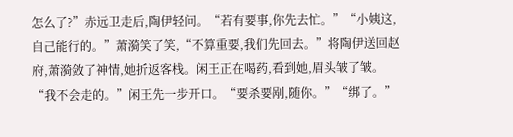怎么了?”赤远卫走后,陶伊轻问。“若有要事,你先去忙。”“小姨这,自己能行的。”萧漪笑了笑,“不算重要,我们先回去。”将陶伊送回赵府,萧漪敛了神情,她折返客栈。闲王正在喝药,看到她,眉头皱了皱。“我不会走的。”闲王先一步开口。“要杀要剐,随你。”“绑了。”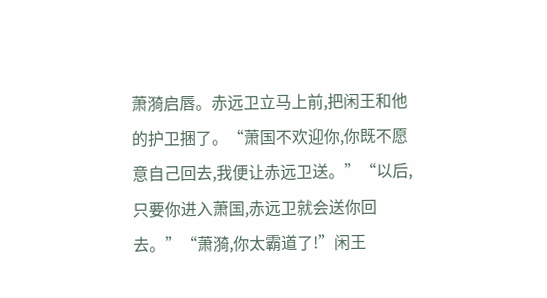萧漪启唇。赤远卫立马上前,把闲王和他的护卫捆了。“萧国不欢迎你,你既不愿意自己回去,我便让赤远卫送。”“以后,只要你进入萧国,赤远卫就会送你回去。”“萧漪,你太霸道了!”闲王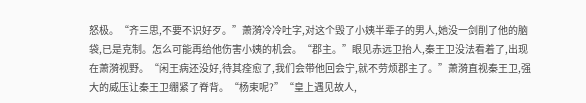怒极。“齐三思,不要不识好歹。”萧漪冷冷吐字,对这个毁了小姨半辈子的男人,她没一剑削了他的脑袋,已是克制。怎么可能再给他伤害小姨的机会。“郡主。”眼见赤远卫抬人,秦王卫没法看着了,出现在萧漪视野。“闲王病还没好,待其痊愈了,我们会带他回会宁,就不劳烦郡主了。”萧漪直视秦王卫,强大的威压让秦王卫绷紧了脊背。“杨束呢?”“皇上遇见故人,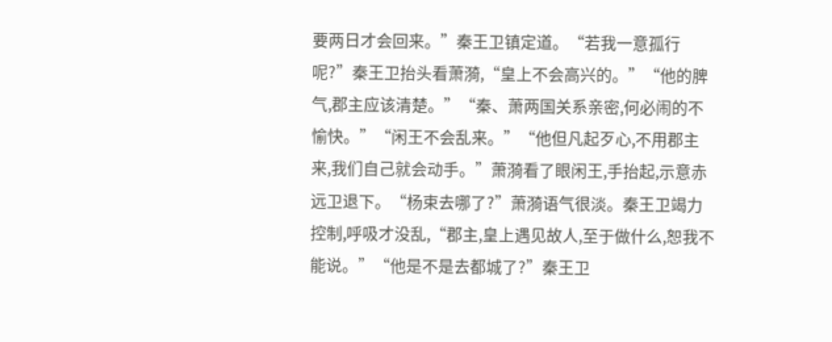要两日才会回来。”秦王卫镇定道。“若我一意孤行呢?”秦王卫抬头看萧漪,“皇上不会高兴的。”“他的脾气,郡主应该清楚。”“秦、萧两国关系亲密,何必闹的不愉快。”“闲王不会乱来。”“他但凡起歹心,不用郡主来,我们自己就会动手。”萧漪看了眼闲王,手抬起,示意赤远卫退下。“杨束去哪了?”萧漪语气很淡。秦王卫竭力控制,呼吸才没乱,“郡主,皇上遇见故人,至于做什么,恕我不能说。”“他是不是去都城了?”秦王卫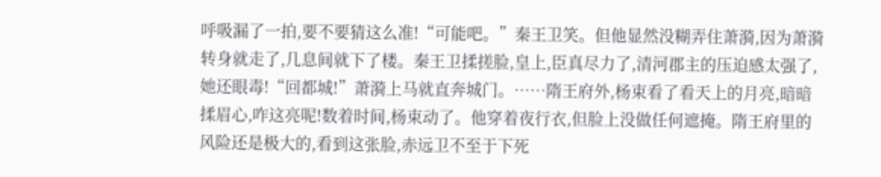呼吸漏了一拍,要不要猜这么准!“可能吧。”秦王卫笑。但他显然没糊弄住萧漪,因为萧漪转身就走了,几息间就下了楼。秦王卫揉搓脸,皇上,臣真尽力了,清河郡主的压迫感太强了,她还眼毒!“回都城!”萧漪上马就直奔城门。……隋王府外,杨束看了看天上的月亮,暗暗揉眉心,咋这亮呢!数着时间,杨束动了。他穿着夜行衣,但脸上没做任何遮掩。隋王府里的风险还是极大的,看到这张脸,赤远卫不至于下死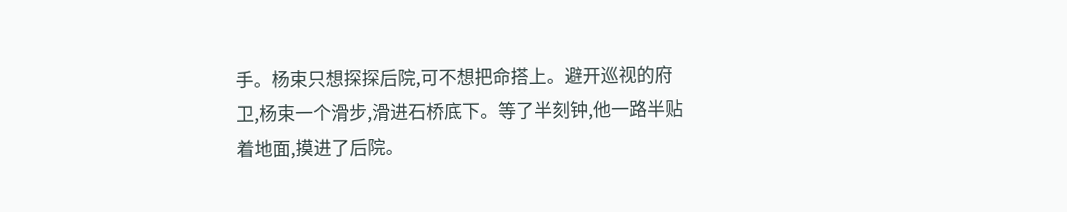手。杨束只想探探后院,可不想把命搭上。避开巡视的府卫,杨束一个滑步,滑进石桥底下。等了半刻钟,他一路半贴着地面,摸进了后院。